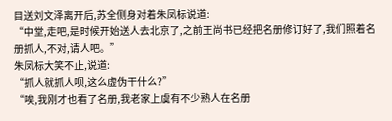目送刘文泽离开后,苏全侧身对着朱凤标说道:
“中堂,走吧,是时候开始送人去北京了,之前王尚书已经把名册修订好了,我们照着名册抓人,不对,请人吧。”
朱凤标大笑不止,说道:
“抓人就抓人呗,这么虚伪干什么?”
“唉,我刚才也看了名册,我老家上虞有不少熟人在名册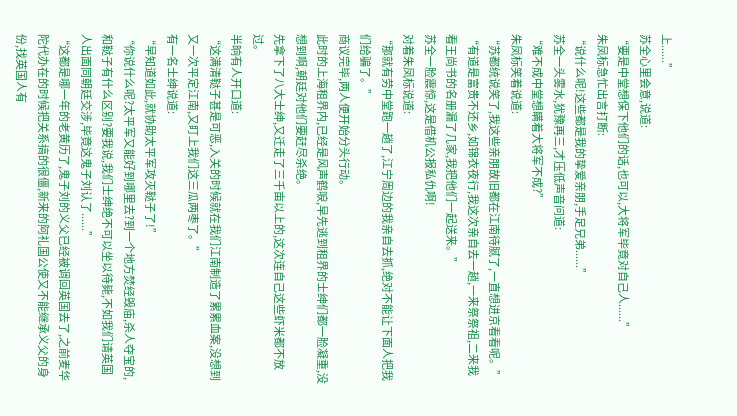上......”
苏全心里会意,说道:
“要是中堂想保下他们的话,也可以,大将军毕竟对自己人......”
朱凤标急忙出言打断:
“说什么呢!这些都是我的挚爱亲朋,手足兄弟......”
苏全一头雾水,犹豫再三,才压低声音问道:
“难不成中堂想瞒着大将军不成?”
朱凤标笑着说道:
“苏都统说笑了,我这些亲朋故旧都在江南待腻了,一直想进京看看呢。”
“有道是富贵不还乡,如锦衣夜行,我这次亲自去一趟,一来祭祭祖,二来我看王尚书的名册漏了几家,我把他们一起送来。”
苏全一脸震惊,这是借机公报私仇啊!
对着朱凤标说道:
“那就有劳中堂跑一趟了,江宁周边的我亲自去抓,绝对不能让下面人把我们给骗了。”
商议完毕,两人便开始分头行动。
此时的上海租界内,已经是风声鹤唳,早先逃到租界的士绅们都一脸凝重,没想到啊,朝廷对他们要赶尽杀绝。
先拿下了八大士绅,又迁走了三千亩以上的,这次连自己这些虾米都不放过。
半晌有人开口道:
“这满清鞑子甚是可恶,入关的时候就在我们江南制造了累累血案,没想到又一次平定江南,又盯上我们这三瓜两枣了。”
有一名士绅说道:
“早知道如此,就协助太平军攻灭鞑子了!”
“你说什么呢?太平军又能好到哪里去?到一个地方焚经毁庙,杀人夺宝的,和鞑子有什么区别?要我说,我们士绅绝不可以坐以待毙,不如我们请英国人出面同朝廷交涉,毕竟这鬼子刘认了......”
“这都是哪一年的老黄历了,鬼子刘的义父已经被调回英国去了,之前麦华陀代办在的时候把关系搞的很僵,新来的阿礼国公使又不能继承义父的身份,找英国人有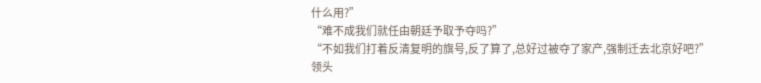什么用?”
“难不成我们就任由朝廷予取予夺吗?”
“不如我们打着反清复明的旗号,反了算了,总好过被夺了家产,强制迁去北京好吧?”
领头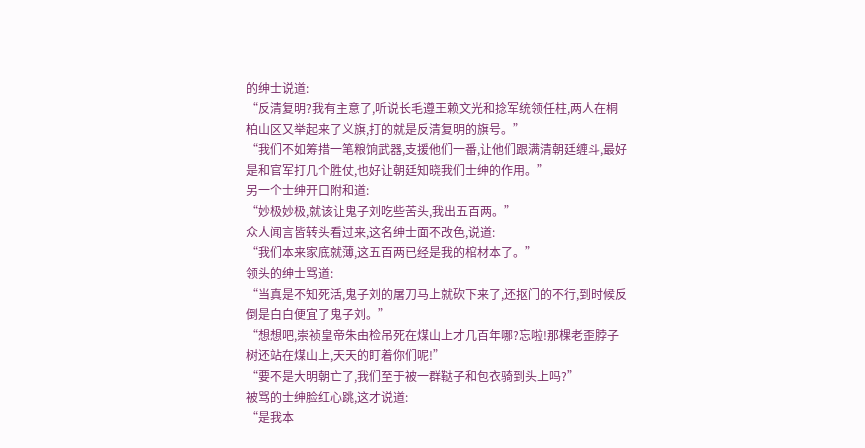的绅士说道:
“反清复明?我有主意了,听说长毛遵王赖文光和捻军统领任柱,两人在桐柏山区又举起来了义旗,打的就是反清复明的旗号。”
“我们不如筹措一笔粮饷武器,支援他们一番,让他们跟满清朝廷缠斗,最好是和官军打几个胜仗,也好让朝廷知晓我们士绅的作用。”
另一个士绅开口附和道:
“妙极妙极,就该让鬼子刘吃些苦头,我出五百两。”
众人闻言皆转头看过来,这名绅士面不改色,说道:
“我们本来家底就薄,这五百两已经是我的棺材本了。”
领头的绅士骂道:
“当真是不知死活,鬼子刘的屠刀马上就砍下来了,还抠门的不行,到时候反倒是白白便宜了鬼子刘。”
“想想吧,崇祯皇帝朱由检吊死在煤山上才几百年哪?忘啦!那棵老歪脖子树还站在煤山上,天天的盯着你们呢!”
“要不是大明朝亡了,我们至于被一群鞑子和包衣骑到头上吗?”
被骂的士绅脸红心跳,这才说道:
“是我本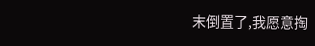末倒置了,我愿意掏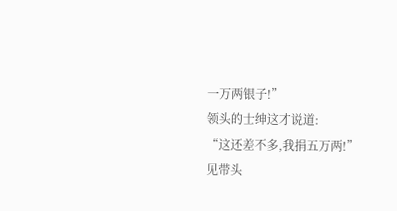一万两银子!”
领头的士绅这才说道:
“这还差不多,我捐五万两!”
见带头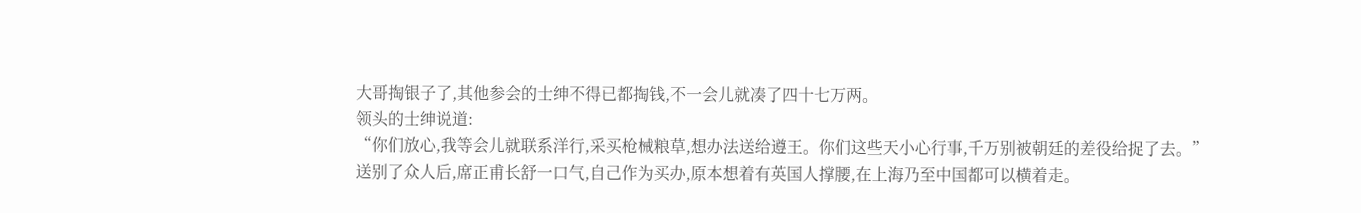大哥掏银子了,其他参会的士绅不得已都掏钱,不一会儿就凑了四十七万两。
领头的士绅说道:
“你们放心,我等会儿就联系洋行,采买枪械粮草,想办法送给遵王。你们这些天小心行事,千万别被朝廷的差役给捉了去。”
送别了众人后,席正甫长舒一口气,自己作为买办,原本想着有英国人撑腰,在上海乃至中国都可以横着走。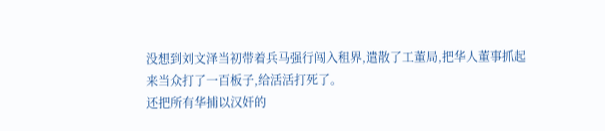没想到刘文泽当初带着兵马强行闯入租界,遣散了工董局,把华人董事抓起来当众打了一百板子,给活活打死了。
还把所有华捕以汉奸的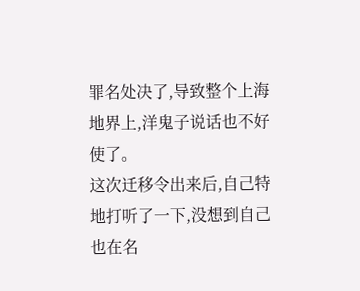罪名处决了,导致整个上海地界上,洋鬼子说话也不好使了。
这次迁移令出来后,自己特地打听了一下,没想到自己也在名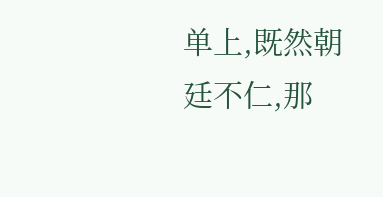单上,既然朝廷不仁,那